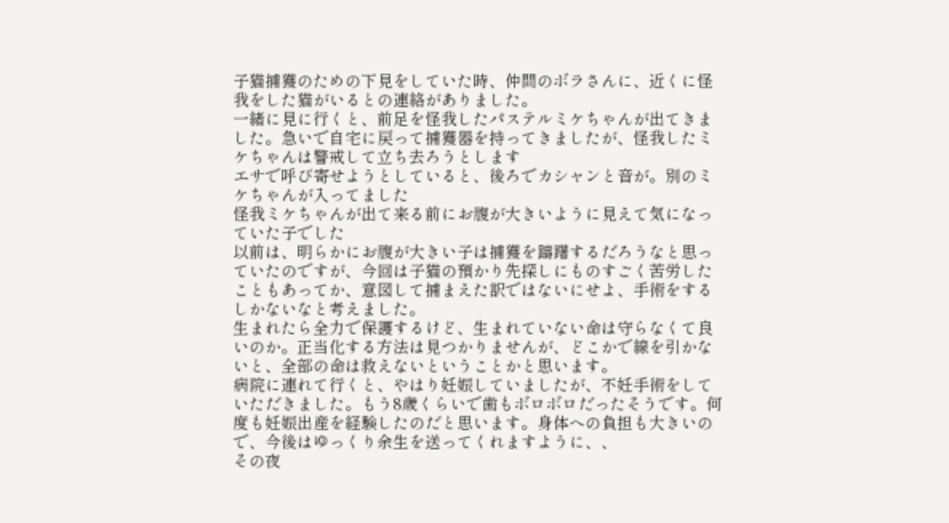子猫捕獲のための下見をしていた時、仲間のボラさんに、近くに怪我をした猫がいるとの連絡がありました。
一緒に見に行くと、前足を怪我したパステルミケちゃんが出てきました。急いで自宅に戻って捕獲器を持ってきましたが、怪我したミケちゃんは警戒して立ち去ろうとします
エサで呼び寄せようとしていると、後ろでカシャンと音が。別のミケちゃんが入ってました
怪我ミケちゃんが出て来る前にお腹が大きいように見えて気になっていた子でした
以前は、明らかにお腹が大きい子は捕獲を躊躇するだろうなと思っていたのですが、今回は子猫の預かり先探しにものすごく苦労したこともあってか、意図して捕まえた訳ではないにせよ、手術をするしかないなと考えました。
生まれたら全力で保護するけど、生まれていない命は守らなくて良いのか。正当化する方法は見つかりませんが、どこかで線を引かないと、全部の命は救えないということかと思います。
病院に連れて行くと、やはり妊娠していましたが、不妊手術をしていただきました。もう8歳くらいで歯もボロボロだったそうです。何度も妊娠出産を経験したのだと思います。身体への負担も大きいので、今後はゆっくり余生を送ってくれますように、、
その夜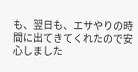も、翌日も、エサやりの時間に出てきてくれたので安心しました